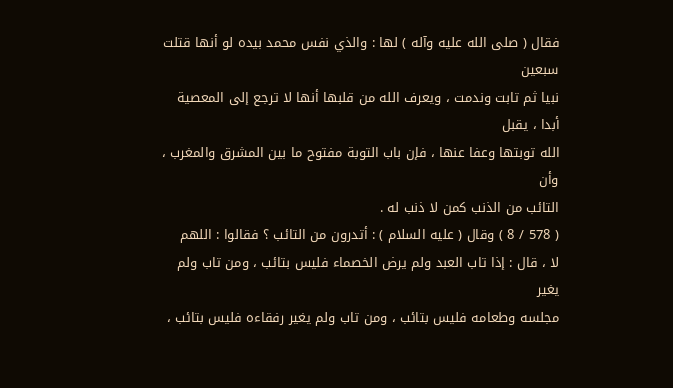فقال ( صلى الله عليه وآله ) لها : والذي نفس محمد بيده لو أنها قتلت سبعين
نبيا ثم تابت وندمت ، ويعرف الله من قلبها أنها لا ترجع إلى المعصية أبدا ، يقبل
الله توبتها وعفا عنها ، فإن باب التوبة مفتوح ما بين المشرق والمغرب ، وأن
التائب من الذنب كمن لا ذنب له .
( 578 / 8 ) وقال ( عليه السلام ) : أتدرون من التائب ؟ فقالوا : اللهم
لا ، قال : إذا تاب العبد ولم يرض الخصماء فليس بتائب ، ومن تاب ولم يغير
مجلسه وطعامه فليس بتائب ، ومن تاب ولم يغير رفقاءه فليس بتائب ،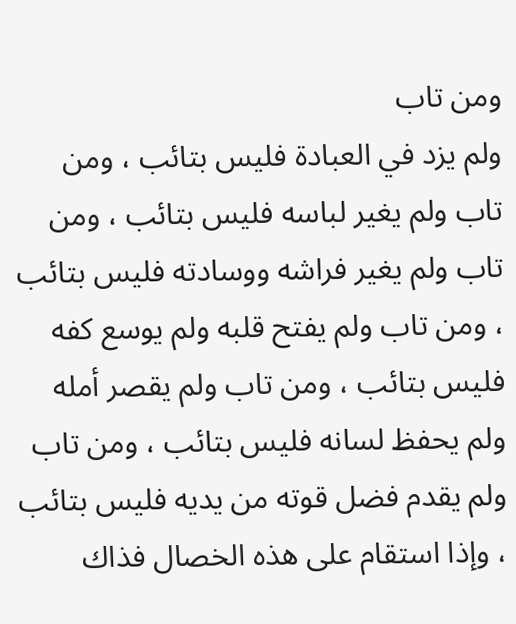ومن تاب
ولم يزد في العبادة فليس بتائب ، ومن تاب ولم يغير لباسه فليس بتائب ، ومن
تاب ولم يغير فراشه ووسادته فليس بتائب ، ومن تاب ولم يفتح قلبه ولم يوسع كفه
فليس بتائب ، ومن تاب ولم يقصر أمله ولم يحفظ لسانه فليس بتائب ، ومن تاب
ولم يقدم فضل قوته من يديه فليس بتائب ، وإذا استقام على هذه الخصال فذاك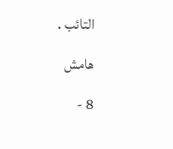التائب .
هامش
8 -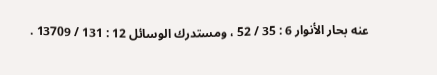عنه بحار الأنوار 6 : 35 / 52 ، ومستدرك الوسائل 12 : 131 / 13709 .